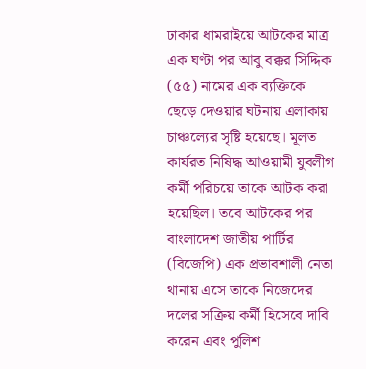ঢাকার ধামরাইয়ে আটকের মাত্র এক ঘণ্টা পর আবু বক্কর সিদ্দিক (৫৫) নামের এক ব্যক্তিকে ছেড়ে দেওয়ার ঘটনায় এলাকায় চাঞ্চল্যের সৃষ্টি হয়েছে। মূলত কার্যরত নিষিদ্ধ আওয়ামী যুবলীগ কর্মী পরিচয়ে তাকে আটক করা হয়েছিল। তবে আটকের পর বাংলাদেশ জাতীয় পার্টির (বিজেপি) এক প্রভাবশালী নেতা থানায় এসে তাকে নিজেদের দলের সক্রিয় কর্মী হিসেবে দাবি করেন এবং পুলিশ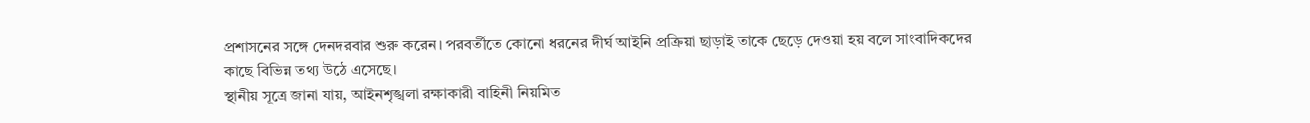প্রশাসনের সঙ্গে দেনদরবার শুরু করেন। পরবর্তীতে কোনো ধরনের দীর্ঘ আইনি প্রক্রিয়া ছাড়াই তাকে ছেড়ে দেওয়া হয় বলে সাংবাদিকদের কাছে বিভিন্ন তথ্য উঠে এসেছে।
স্থানীয় সূত্রে জানা যায়, আইনশৃঙ্খলা রক্ষাকারী বাহিনী নিয়মিত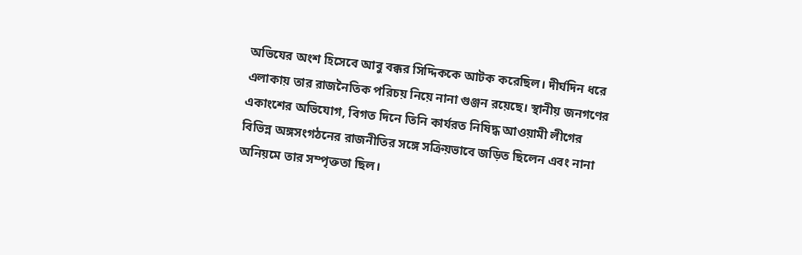অভিযের অংশ হিসেবে আবু বক্কর সিদ্দিককে আটক করেছিল। দীর্ঘদিন ধরে এলাকায় তার রাজনৈতিক পরিচয় নিয়ে নানা গুঞ্জন রয়েছে। স্থানীয় জনগণের একাংশের অভিযোগ, বিগত দিনে তিনি কার্যরত নিষিদ্ধ আওয়ামী লীগের বিভিন্ন অঙ্গসংগঠনের রাজনীতির সঙ্গে সক্রিয়ভাবে জড়িত ছিলেন এবং নানা অনিয়মে তার সম্পৃক্ততা ছিল।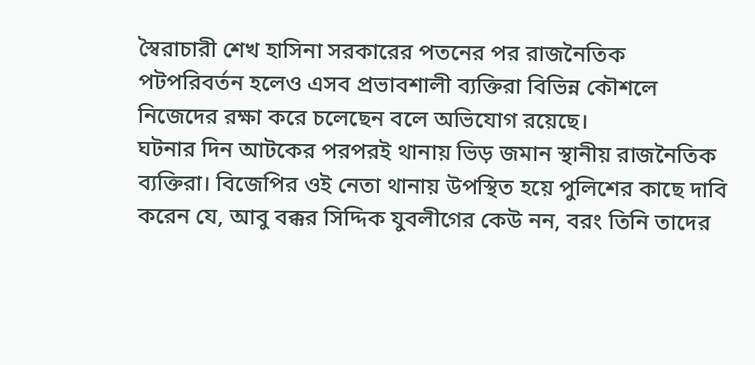স্বৈরাচারী শেখ হাসিনা সরকারের পতনের পর রাজনৈতিক পটপরিবর্তন হলেও এসব প্রভাবশালী ব্যক্তিরা বিভিন্ন কৌশলে নিজেদের রক্ষা করে চলেছেন বলে অভিযোগ রয়েছে।
ঘটনার দিন আটকের পরপরই থানায় ভিড় জমান স্থানীয় রাজনৈতিক ব্যক্তিরা। বিজেপির ওই নেতা থানায় উপস্থিত হয়ে পুলিশের কাছে দাবি করেন যে, আবু বক্কর সিদ্দিক যুবলীগের কেউ নন, বরং তিনি তাদের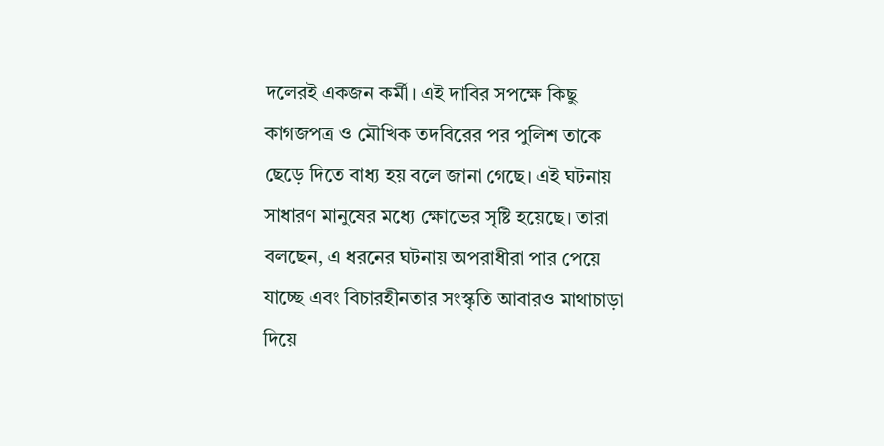দলেরই একজন কর্মী। এই দাবির সপক্ষে কিছু কাগজপত্র ও মৌখিক তদবিরের পর পুলিশ তাকে ছেড়ে দিতে বাধ্য হয় বলে জানা গেছে। এই ঘটনায় সাধারণ মানুষের মধ্যে ক্ষোভের সৃষ্টি হয়েছে। তারা বলছেন, এ ধরনের ঘটনায় অপরাধীরা পার পেয়ে যাচ্ছে এবং বিচারহীনতার সংস্কৃতি আবারও মাথাচাড়া দিয়ে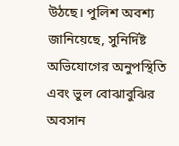উঠছে। পুলিশ অবশ্য জানিয়েছে, সুনির্দিষ্ট অভিযোগের অনুপস্থিতি এবং ভুল বোঝাবুঝির অবসান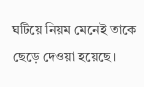ঘটিয়ে নিয়ম মেনেই তাকে ছেড়ে দেওয়া হয়েছে।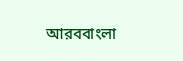আরববাংলা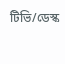টিভি/ডেস্ক